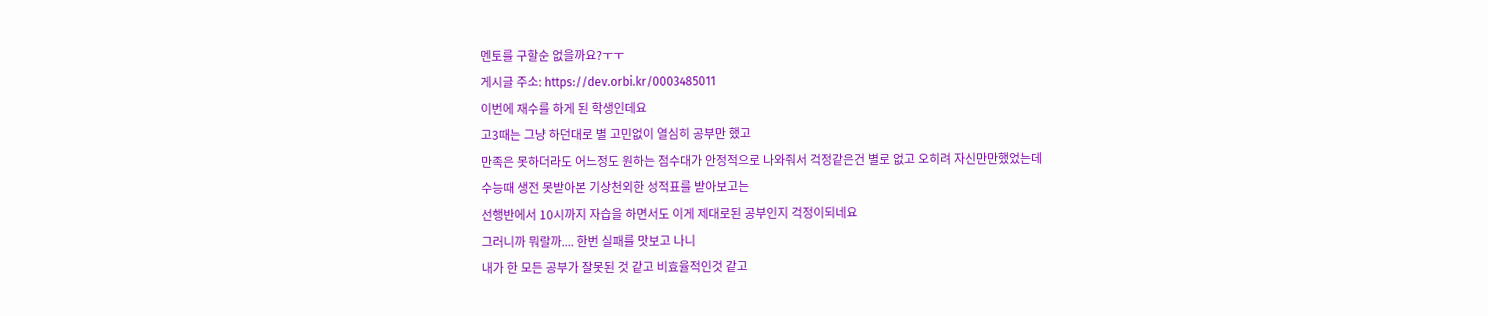멘토를 구할순 없을까요?ㅜㅜ
게시글 주소: https://dev.orbi.kr/0003485011
이번에 재수를 하게 된 학생인데요
고3때는 그냥 하던대로 별 고민없이 열심히 공부만 했고
만족은 못하더라도 어느정도 원하는 점수대가 안정적으로 나와줘서 걱정같은건 별로 없고 오히려 자신만만했었는데
수능때 생전 못받아본 기상천외한 성적표를 받아보고는
선행반에서 10시까지 자습을 하면서도 이게 제대로된 공부인지 걱정이되네요
그러니까 뭐랄까.... 한번 실패를 맛보고 나니
내가 한 모든 공부가 잘못된 것 같고 비효율적인것 같고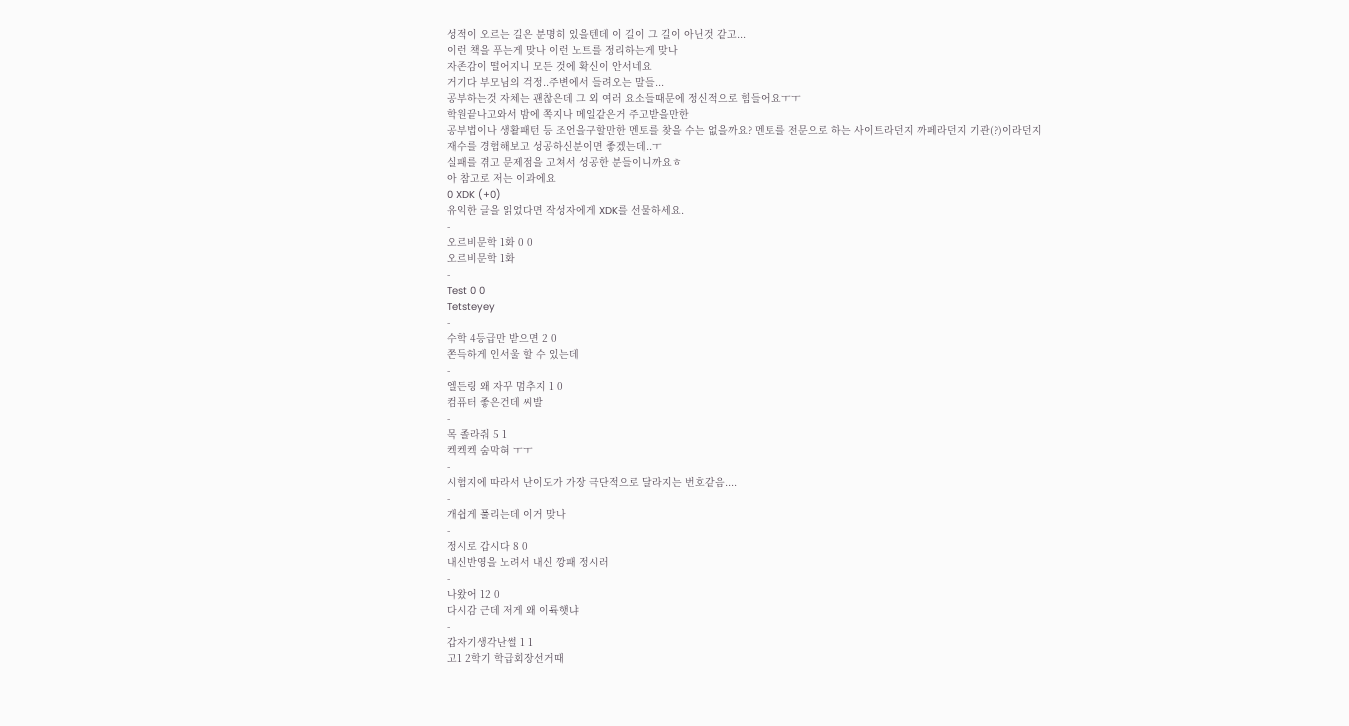성적이 오르는 길은 분명히 있을텐데 이 길이 그 길이 아닌것 같고...
이런 책을 푸는게 맞나 이런 노트를 정리하는게 맞나
자존감이 떨어지니 모든 것에 확신이 안서네요
거기다 부모님의 걱정..주변에서 들려오는 말들...
공부하는것 자체는 괜찮은데 그 외 여러 요소들때문에 정신적으로 힘들어요ㅜㅜ
학원끝나고와서 밤에 쪽지나 메일같은거 주고받을만한
공부법이나 생활패턴 등 조언을구할만한 멘토를 찾을 수는 없을까요? 멘토를 전문으로 하는 사이트라던지 까페라던지 기관(?)이라던지
재수를 경험해보고 성공하신분이면 좋겠는데..ㅜ
실패를 겪고 문제점을 고쳐서 성공한 분들이니까요ㅎ
아 참고로 저는 이과에요
0 XDK (+0)
유익한 글을 읽었다면 작성자에게 XDK를 선물하세요.
-
오르비문학 1화 0 0
오르비문학 1화
-
Test 0 0
Tetsteyey
-
수학 4등급만 받으면 2 0
쫀득하게 인서울 할 수 있는데
-
엘든링 왜 자꾸 멈추지 1 0
컴퓨터 좋은건데 씨발
-
목 졸라줘 5 1
켁켁켁 숨막혀 ㅜㅜ
-
시험지에 따라서 난이도가 가장 극단적으로 달라지는 번호같음....
-
개쉽게 풀리는데 이거 맞나
-
정시로 갑시다 8 0
내신반영을 노려서 내신 깡패 정시러
-
나왔어 12 0
다시감 근데 저게 왜 이륙햇냐
-
갑자기생각난썰 1 1
고1 2학기 학급회장선거때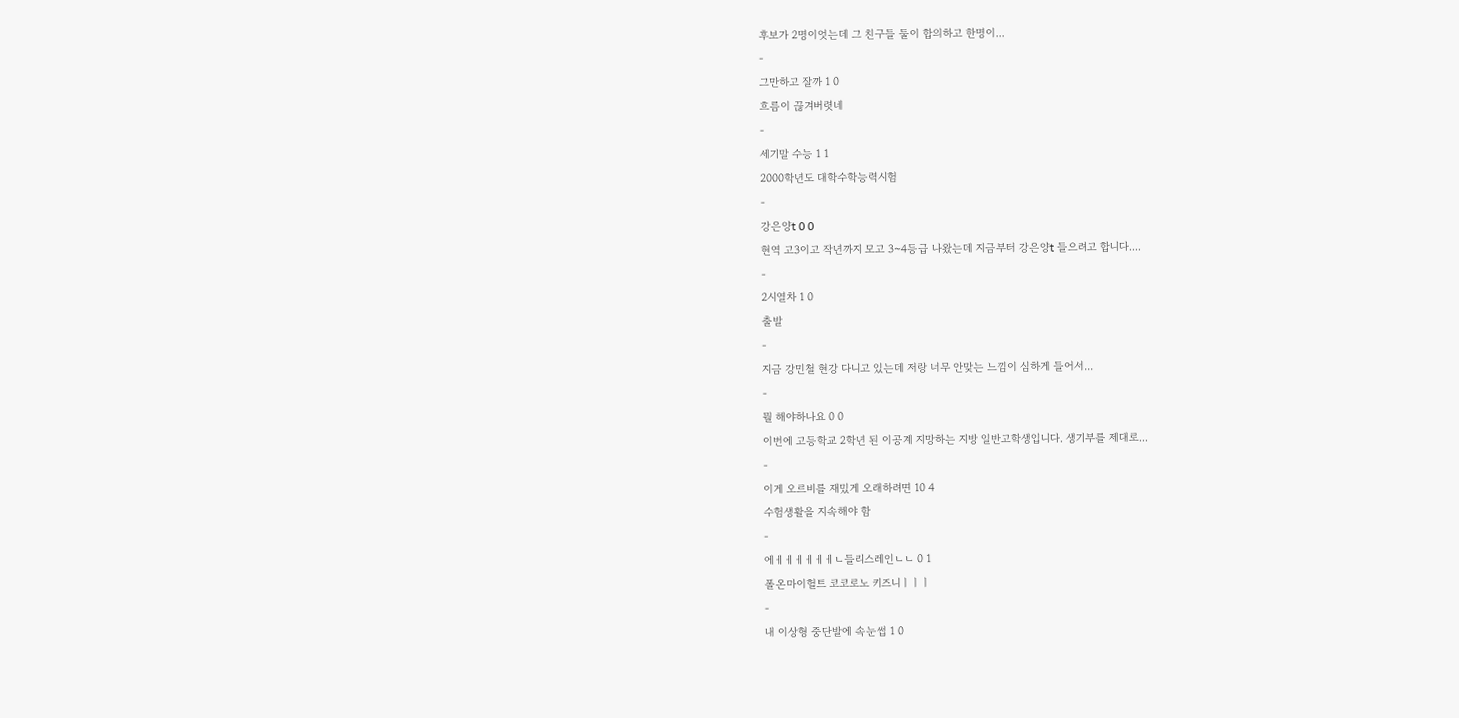후보가 2명이엇는데 그 친구들 둘이 합의하고 한명이...
-
그만하고 잘까 1 0
흐름이 끊겨버렷네
-
세기말 수능 1 1
2000학년도 대학수학능력시험
-
강은양t 0 0
현역 고3이고 작년까지 모고 3~4등급 나왔는데 지금부터 강은양t 들으려고 합니다....
-
2시열차 1 0
출발
-
지금 강민철 현강 다니고 있는데 저랑 너무 안맞는 느낌이 심하게 들어서...
-
뭘 해야하나요 0 0
이번에 고등학교 2학년 된 이공계 지망하는 지방 일반고학생입니다. 생기부를 제대로...
-
이게 오르비를 재밌게 오래하려면 10 4
수험생활을 지속해야 함
-
에ㅔㅔㅔㅔㅔㅔㄴ들리스레인ㄴㄴ 0 1
폴온마이헐트 코코로노 키즈니ㅣㅣㅣ
-
내 이상형 중단발에 속눈썹 1 0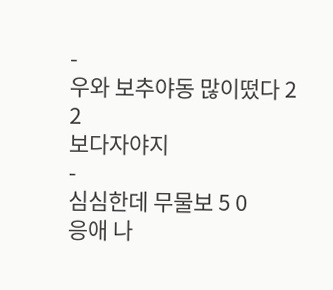-
우와 보추야동 많이떴다 2 2
보다자야지
-
심심한데 무물보 5 0
응애 나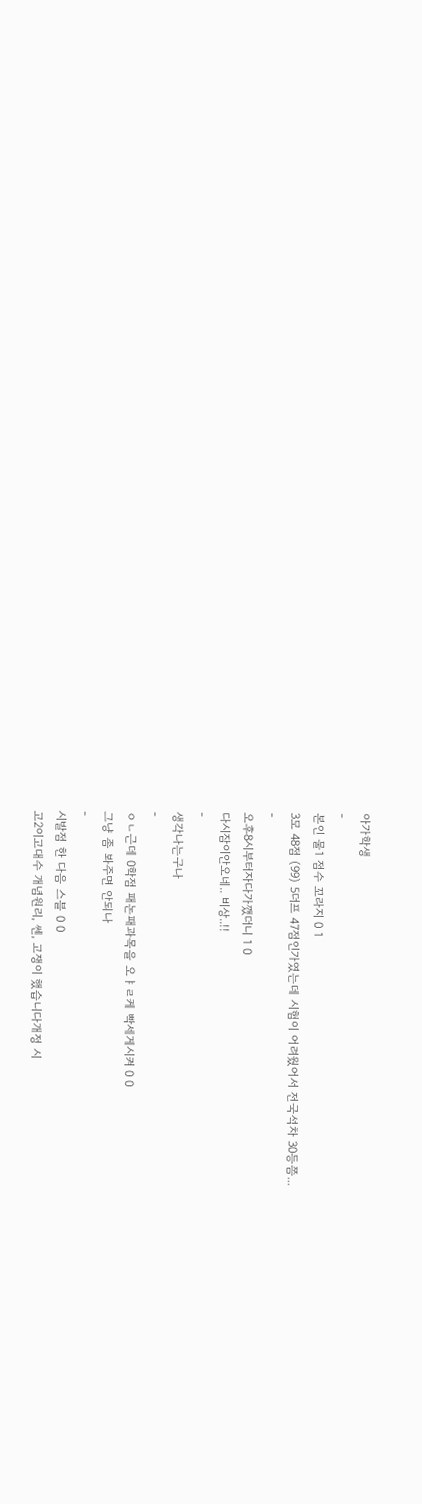아가학생
-
본인 물1 점수 꼬라지 0 1
3모 48점 (99) 5더프 47점인가였는데 시험이 어려웠어서 전국석차 30등쯤...
-
오후8시부터자다가깼더니 1 0
다시잠이안오네.. 비상..!!
-
생각나는구나
-
ㅇㄴ근데 0학점 패논패과목을 오ㅑㄹ케 빡세게시켜 0 0
그냥 좀 봐주면 안되나
-
시발점 한 다음 스블 0 0
고2이고대수 개념원리, 쎈, 고쟁이 했습니다개정 시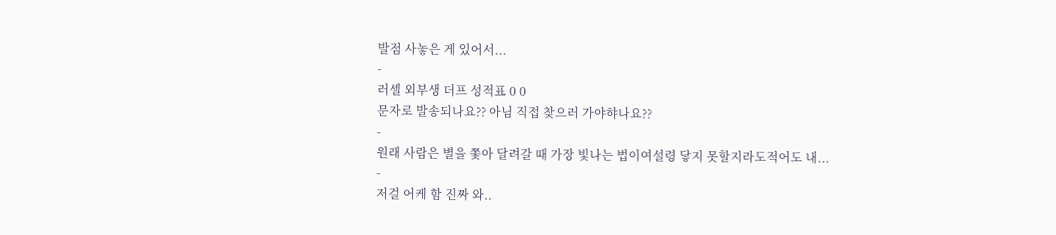발점 사놓은 게 있어서...
-
러셀 외부생 더프 성적표 0 0
문자로 발송되나요?? 아님 직접 찾으러 가야햐나요??
-
원래 사람은 별을 쫓아 달려갈 때 가장 빛나는 법이여설령 닿지 못할지라도적어도 내...
-
저걸 어케 함 진짜 와..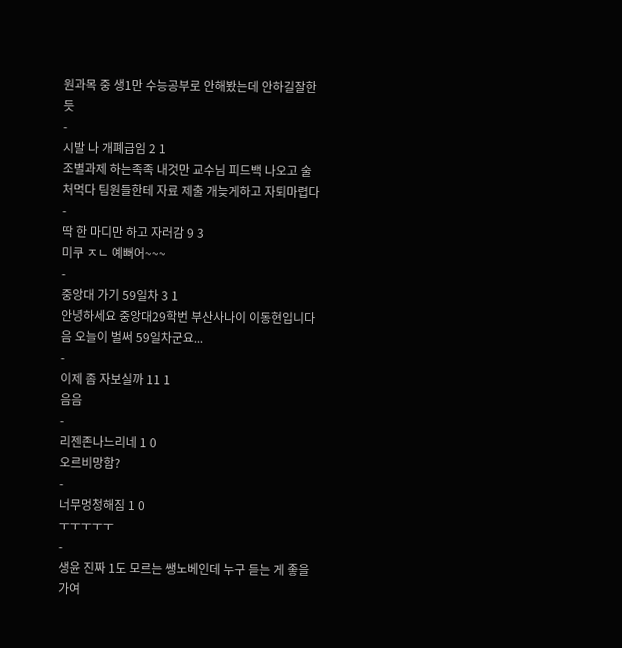원과목 중 생1만 수능공부로 안해봤는데 안하길잘한듯
-
시발 나 개폐급임 2 1
조별과제 하는족족 내것만 교수님 피드백 나오고 술처먹다 팀원들한테 자료 제출 개늦게하고 자퇴마렵다
-
딱 한 마디만 하고 자러감 9 3
미쿠 ㅈㄴ 예뻐어~~~
-
중앙대 가기 59일차 3 1
안녕하세요 중앙대29학번 부산사나이 이동현입니다 음 오늘이 벌써 59일차군요...
-
이제 좀 자보실까 11 1
음음
-
리젠존나느리네 1 0
오르비망함?
-
너무멍청해짐 1 0
ㅜㅜㅜㅜㅜ
-
생윤 진짜 1도 모르는 쌩노베인데 누구 듣는 게 좋을가여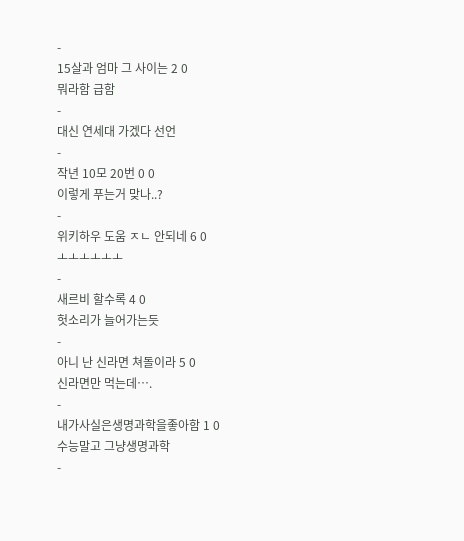-
15살과 엄마 그 사이는 2 0
뭐라함 급함
-
대신 연세대 가겠다 선언
-
작년 10모 20번 0 0
이렇게 푸는거 맞나..?
-
위키하우 도움 ㅈㄴ 안되네 6 0
ㅗㅗㅗㅗㅗㅗ
-
새르비 할수록 4 0
헛소리가 늘어가는듯
-
아니 난 신라면 쳐돌이라 5 0
신라면만 먹는데….
-
내가사실은생명과학을좋아함 1 0
수능말고 그냥생명과학
-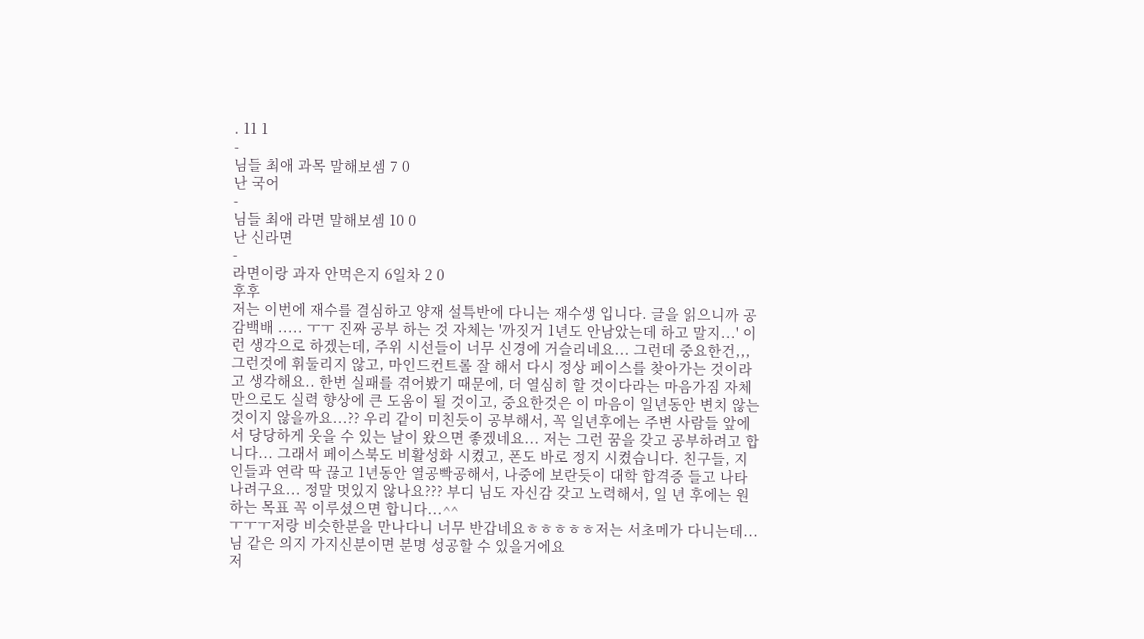. 11 1
-
님들 최애 과목 말해보셈 7 0
난 국어
-
님들 최애 라면 말해보셈 10 0
난 신라면
-
라면이랑 과자 안먹은지 6일차 2 0
후후
저는 이번에 재수를 결심하고 양재 설특반에 다니는 재수생 입니다. 글을 읽으니까 공감백배 ..... ㅜㅜ 진짜 공부 하는 것 자체는 '까짓거 1년도 안남았는데 하고 말지...' 이런 생각으로 하겠는데, 주위 시선들이 너무 신경에 거슬리네요... 그런데 중요한건,,, 그런것에 휘둘리지 않고, 마인드컨트롤 잘 해서 다시 정상 페이스를 찾아가는 것이라고 생각해요.. 한번 실패를 겪어봤기 때문에, 더 열심히 할 것이다라는 마음가짐 자체만으로도 실력 향상에 큰 도움이 될 것이고, 중요한것은 이 마음이 일년동안 변치 않는 것이지 않을까요...?? 우리 같이 미친듯이 공부해서, 꼭 일년후에는 주변 사람들 앞에서 당당하게 웃을 수 있는 날이 왔으면 좋겠네요... 저는 그런 꿈을 갖고 공부하려고 합니다... 그래서 페이스북도 비활성화 시켰고, 폰도 바로 정지 시켰습니다. 친구들, 지인들과 연락 딱 끊고 1년동안 열공빡공해서, 나중에 보란듯이 대학 합격증 들고 나타나려구요... 정말 멋있지 않나요??? 부디 님도 자신감 갖고 노력해서, 일 년 후에는 원하는 목표 꼭 이루셨으면 합니다...^^
ㅜㅜㅜ저랑 비슷한분을 만나다니 너무 반갑네요ㅎㅎㅎㅎㅎ저는 서초메가 다니는데...
님 같은 의지 가지신분이면 분명 성공할 수 있을거에요
저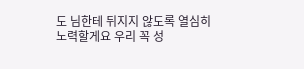도 님한테 뒤지지 않도록 열심히 노력할게요 우리 꼭 성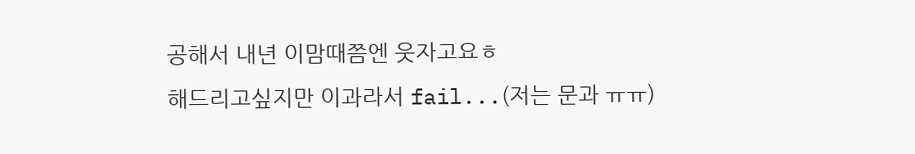공해서 내년 이맘때쯤엔 웃자고요ㅎ
해드리고싶지만 이과라서 fail...(저는 문과 ㅠㅠ)